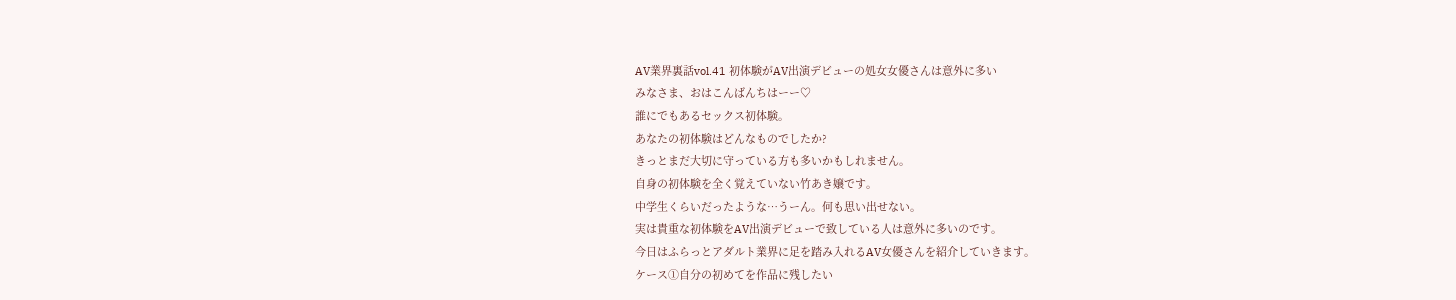AV業界裏話vol.41 初体験がAV出演デビューの処女女優さんは意外に多い
みなさま、おはこんばんちはーー♡
誰にでもあるセックス初体験。
あなたの初体験はどんなものでしたか?
きっとまだ大切に守っている方も多いかもしれません。
自身の初体験を全く覚えていない竹あき嬢です。
中学生くらいだったような…うーん。何も思い出せない。
実は貴重な初体験をAV出演デビューで致している人は意外に多いのです。
今日はふらっとアダルト業界に足を踏み入れるAV女優さんを紹介していきます。
ケース①自分の初めてを作品に残したい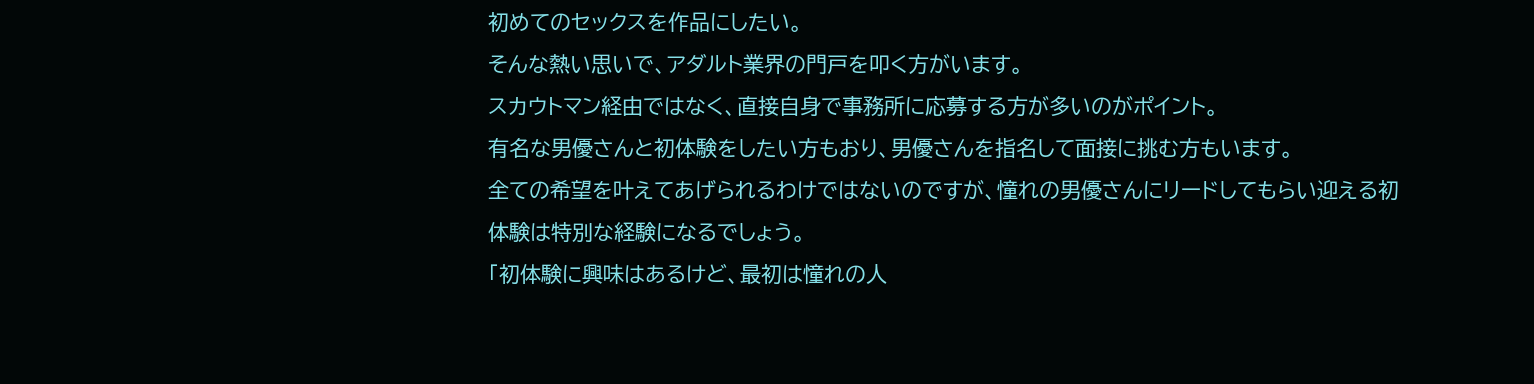初めてのセックスを作品にしたい。
そんな熱い思いで、アダルト業界の門戸を叩く方がいます。
スカウトマン経由ではなく、直接自身で事務所に応募する方が多いのがポイント。
有名な男優さんと初体験をしたい方もおり、男優さんを指名して面接に挑む方もいます。
全ての希望を叶えてあげられるわけではないのですが、憧れの男優さんにリードしてもらい迎える初体験は特別な経験になるでしょう。
「初体験に興味はあるけど、最初は憧れの人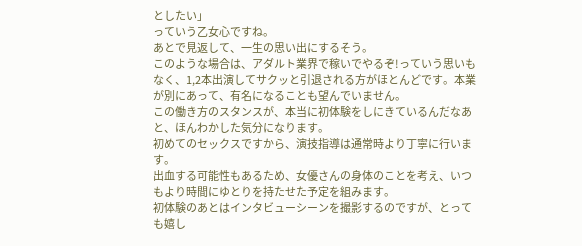としたい」
っていう乙女心ですね。
あとで見返して、一生の思い出にするそう。
このような場合は、アダルト業界で稼いでやるぞ!っていう思いもなく、1,2本出演してサクッと引退される方がほとんどです。本業が別にあって、有名になることも望んでいません。
この働き方のスタンスが、本当に初体験をしにきているんだなあと、ほんわかした気分になります。
初めてのセックスですから、演技指導は通常時より丁寧に行います。
出血する可能性もあるため、女優さんの身体のことを考え、いつもより時間にゆとりを持たせた予定を組みます。
初体験のあとはインタビューシーンを撮影するのですが、とっても嬉し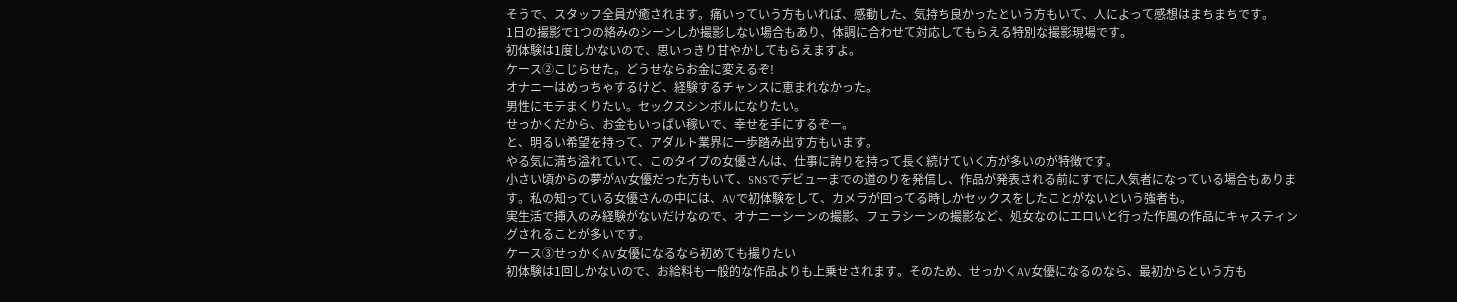そうで、スタッフ全員が癒されます。痛いっていう方もいれば、感動した、気持ち良かったという方もいて、人によって感想はまちまちです。
1日の撮影で1つの絡みのシーンしか撮影しない場合もあり、体調に合わせて対応してもらえる特別な撮影現場です。
初体験は1度しかないので、思いっきり甘やかしてもらえますよ。
ケース②こじらせた。どうせならお金に変えるぞ!
オナニーはめっちゃするけど、経験するチャンスに恵まれなかった。
男性にモテまくりたい。セックスシンボルになりたい。
せっかくだから、お金もいっぱい稼いで、幸せを手にするぞー。
と、明るい希望を持って、アダルト業界に一歩踏み出す方もいます。
やる気に満ち溢れていて、このタイプの女優さんは、仕事に誇りを持って長く続けていく方が多いのが特徴です。
小さい頃からの夢がAV女優だった方もいて、SNSでデビューまでの道のりを発信し、作品が発表される前にすでに人気者になっている場合もあります。私の知っている女優さんの中には、AVで初体験をして、カメラが回ってる時しかセックスをしたことがないという強者も。
実生活で挿入のみ経験がないだけなので、オナニーシーンの撮影、フェラシーンの撮影など、処女なのにエロいと行った作風の作品にキャスティングされることが多いです。
ケース③せっかくAV女優になるなら初めても撮りたい
初体験は1回しかないので、お給料も一般的な作品よりも上乗せされます。そのため、せっかくAV女優になるのなら、最初からという方も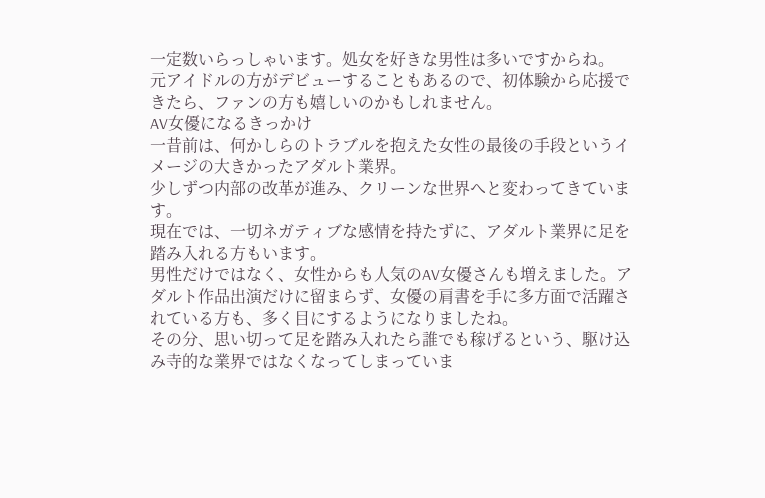一定数いらっしゃいます。処女を好きな男性は多いですからね。
元アイドルの方がデビューすることもあるので、初体験から応援できたら、ファンの方も嬉しいのかもしれません。
AV女優になるきっかけ
一昔前は、何かしらのトラブルを抱えた女性の最後の手段というイメージの大きかったアダルト業界。
少しずつ内部の改革が進み、クリーンな世界へと変わってきています。
現在では、一切ネガティブな感情を持たずに、アダルト業界に足を踏み入れる方もいます。
男性だけではなく、女性からも人気のAV女優さんも増えました。アダルト作品出演だけに留まらず、女優の肩書を手に多方面で活躍されている方も、多く目にするようになりましたね。
その分、思い切って足を踏み入れたら誰でも稼げるという、駆け込み寺的な業界ではなくなってしまっていま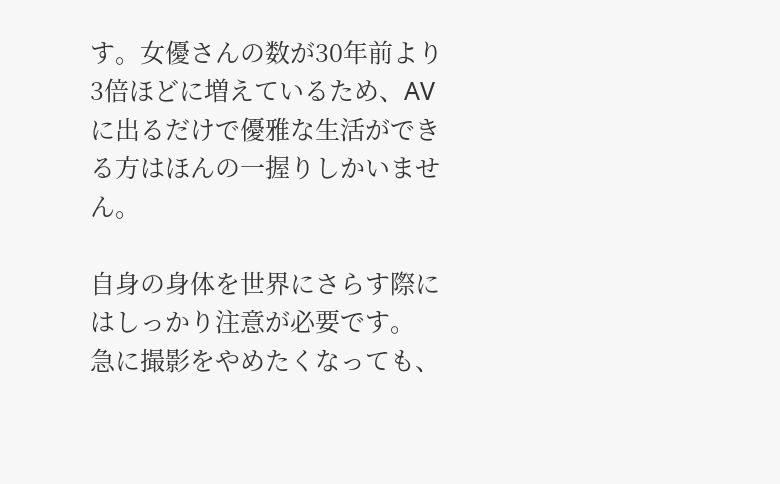す。女優さんの数が30年前より3倍ほどに増えているため、AVに出るだけで優雅な生活ができる方はほんの一握りしかいません。

自身の身体を世界にさらす際にはしっかり注意が必要です。
急に撮影をやめたくなっても、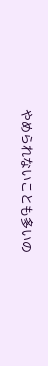やめられないことも多いの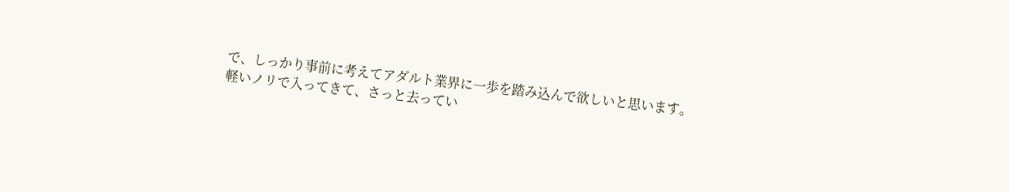で、しっかり事前に考えてアダルト業界に一歩を踏み込んで欲しいと思います。
軽いノリで入ってきて、さっと去ってい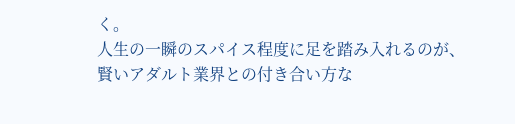く。
人生の一瞬のスパイス程度に足を踏み入れるのが、賢いアダルト業界との付き合い方な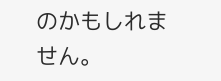のかもしれません。